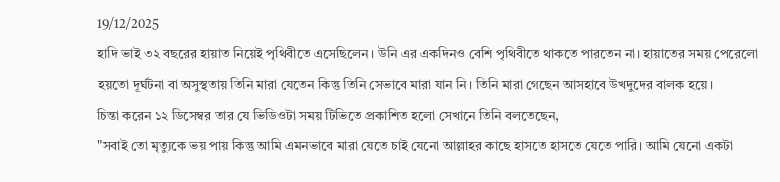19/12/2025
হাদি ভাই ৩২ বছরের হায়াত নিয়েই পৃথিবীতে এসেছিলেন। উনি এর একদিনও বেশি পৃথিবীতে থাকতে পারতেন না। হায়াতের সময় পেরেলো হয়তো দূর্ঘটনা বা অসুস্থতায় তিনি মারা যেতেন কিন্তু তিনি সেভাবে মারা যান নি। তিনি মারা গেছেন আসহাবে উখদুদের বালক হয়ে।
চিন্তা করেন ১২ ডিসেম্বর তার যে ভিডিওটা সময় টিভিতে প্রকাশিত হলো সেখানে তিনি বলতেছেন,
"সবাই তো মৃত্যুকে ভয় পায় কিন্তু আমি এমনভাবে মারা যেতে চাই যেনো আল্লাহর কাছে হাসতে হাসতে যেতে পারি। আমি যেনো একটা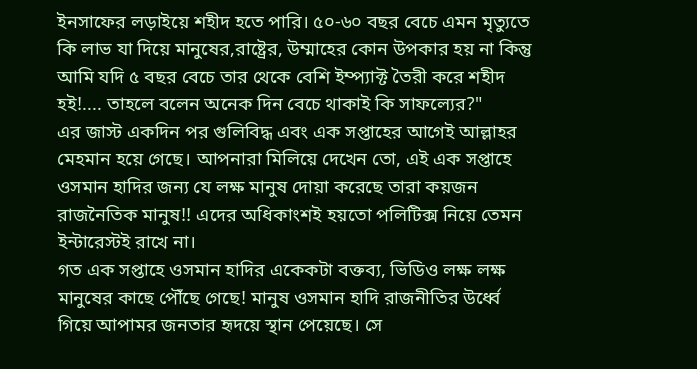ইনসাফের লড়াইয়ে শহীদ হতে পারি। ৫০-৬০ বছর বেচে এমন মৃত্যুতে কি লাভ যা দিয়ে মানুষের,রাষ্ট্রের, উম্মাহের কোন উপকার হয় না কিন্তু আমি যদি ৫ বছর বেচে তার থেকে বেশি ইম্প্যাক্ট তৈরী করে শহীদ হই!.... তাহলে বলেন অনেক দিন বেচে থাকাই কি সাফল্যের?"
এর জাস্ট একদিন পর গুলিবিদ্ধ এবং এক সপ্তাহের আগেই আল্লাহর মেহমান হয়ে গেছে। আপনারা মিলিয়ে দেখেন তো, এই এক সপ্তাহে ওসমান হাদির জন্য যে লক্ষ মানুষ দোয়া করেছে তারা কয়জন রাজনৈতিক মানুষ!! এদের অধিকাংশই হয়তো পলিটিক্স নিয়ে তেমন ইন্টারেস্টই রাখে না।
গত এক সপ্তাহে ওসমান হাদির একেকটা বক্তব্য, ভিডিও লক্ষ লক্ষ মানুষের কাছে পৌঁছে গেছে! মানুষ ওসমান হাদি রাজনীতির উর্ধ্বে গিয়ে আপামর জনতার হৃদয়ে স্থান পেয়েছে। সে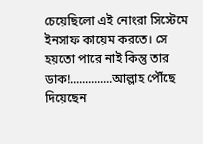চেয়েছিলো এই নোংরা সিস্টেমে ইনসাফ কায়েম করতে। সে হয়তো পারে নাই কিন্তু তার ডাক!..............আল্লাহ পৌঁছে দিয়েছেন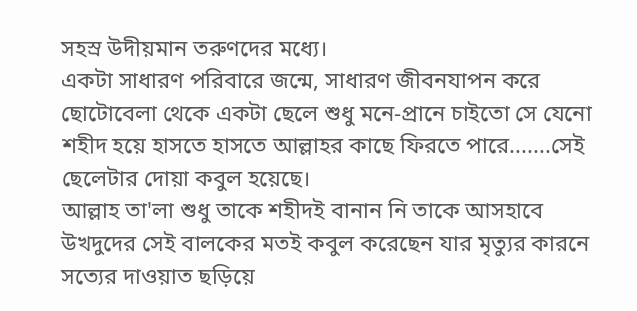সহস্র উদীয়মান তরুণদের মধ্যে।
একটা সাধারণ পরিবারে জন্মে, সাধারণ জীবনযাপন করে ছোটোবেলা থেকে একটা ছেলে শুধু মনে-প্রানে চাইতো সে যেনো শহীদ হয়ে হাসতে হাসতে আল্লাহর কাছে ফিরতে পারে.......সেই ছেলেটার দোয়া কবুল হয়েছে।
আল্লাহ তা'লা শুধু তাকে শহীদই বানান নি তাকে আসহাবে উখদুদের সেই বালকের মতই কবুল করেছেন যার মৃত্যুর কারনে সত্যের দাওয়াত ছড়িয়ে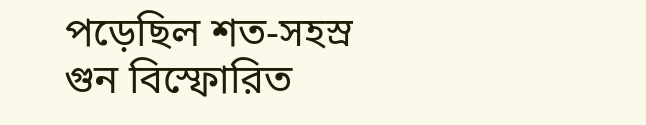পড়েছিল শত-সহস্র গুন বিস্ফোরিত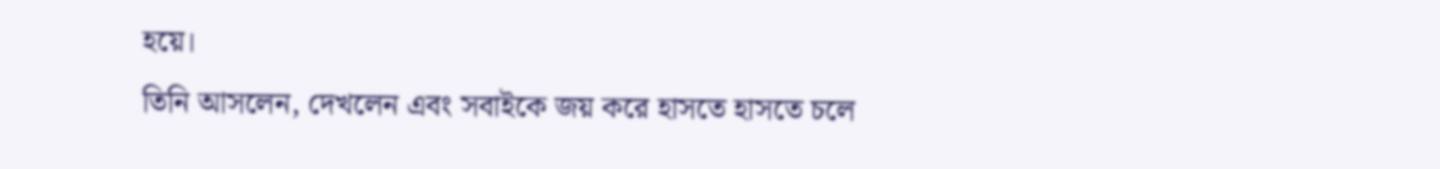হয়ে।
তিনি আসলেন, দেখলেন এবং সবাইকে জয় করে হাসতে হাসতে চলে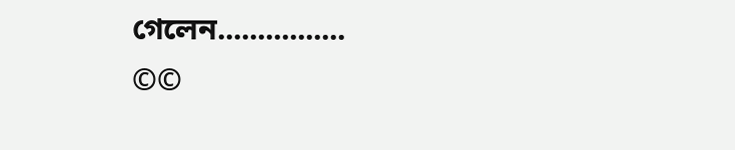গেলেন................
©©